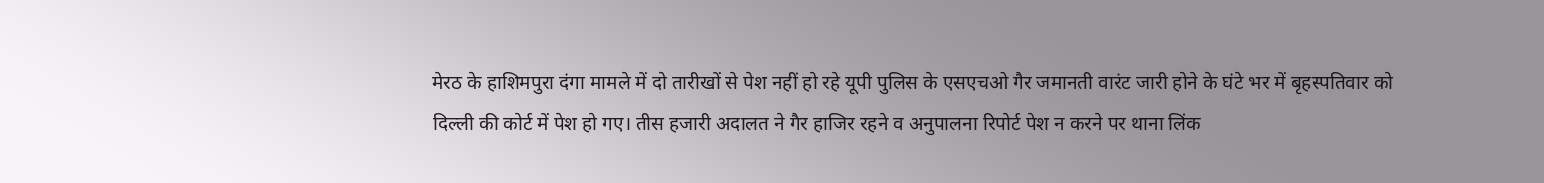मेरठ के हाशिमपुरा दंगा मामले में दो तारीखों से पेश नहीं हो रहे यूपी पुलिस के एसएचओ गैर जमानती वारंट जारी होने के घंटे भर में बृहस्पतिवार को दिल्ली की कोर्ट में पेश हो गए। तीस हजारी अदालत ने गैर हाजिर रहने व अनुपालना रिपोर्ट पेश न करने पर थाना लिंक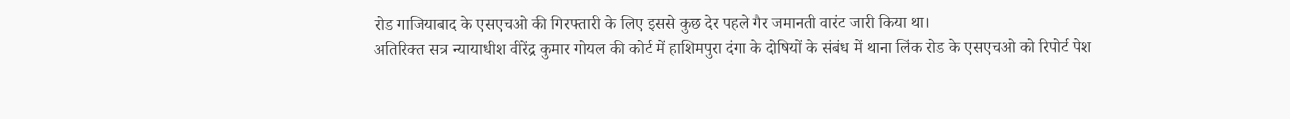रोड गाजियाबाद के एसएचओ की गिरफ्तारी के लिए इससे कुछ देर पहले गैर जमानती वारंट जारी किया था।
अतिरिक्त सत्र न्यायाधीश वीरेंद्र कुमार गोयल की कोर्ट में हाशिमपुरा दंगा के दोषियों के संबंध में थाना लिंक रोड के एसएचओ को रिपोर्ट पेश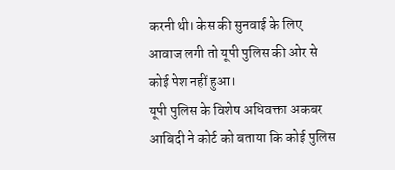करनी थी। केस की सुनवाई के लिए आवाज लगी तो यूपी पुलिस की ओर से कोई पेश नहीं हुआ।
यूपी पुलिस के विशेष अधिवक्ता अकबर आबिदी ने कोर्ट को बताया कि कोई पुलिस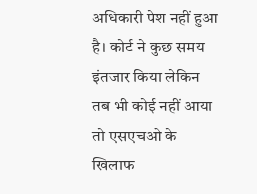अधिकारी पेश नहीं हुआ है। कोर्ट ने कुछ समय इंतजार किया लेकिन तब भी कोई नहीं आया तो एसएचओ के खिलाफ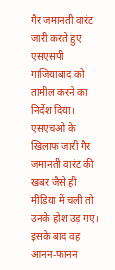गैर जमानती वारंट जारी करते हुए एसएसपी गाजियाबाद को तामील करने का निर्देश दिया।
एसएचओ के खिलाफ जारी गैर जमानती वारंट की खबर जैसे ही मीडिया में चली तो उनके होश उड़ गए। इसके बाद वह आनन-फानन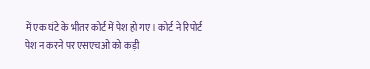में एक घंटे के भीतर कोर्ट में पेश हो गए। कोर्ट ने रिपोर्ट पेश न करने पर एसएचओ को कड़ी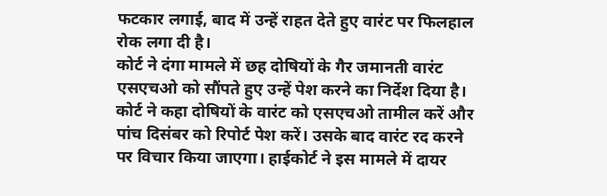फटकार लगाई, बाद में उन्हें राहत देते हुए वारंट पर फिलहाल रोक लगा दी है।
कोर्ट ने दंगा मामले में छह दोषियों के गैर जमानती वारंट एसएचओ को सौंपते हुए उन्हें पेश करने का निर्देश दिया है। कोर्ट ने कहा दोषियों के वारंट को एसएचओ तामील करें और पांच दिसंबर को रिपोर्ट पेश करें। उसके बाद वारंट रद करने पर विचार किया जाएगा। हाईकोर्ट ने इस मामले में दायर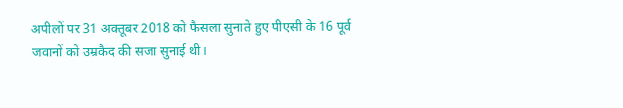अपीलों पर 31 अक्तूबर 2018 को फैसला सुनाते हुए पीएसी के 16 पूर्व जवानों को उम्रकैद की सजा सुनाई थी।